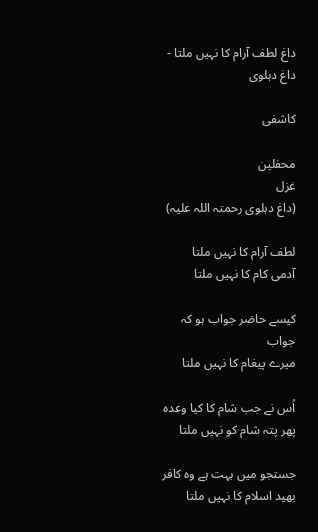داغ لطف آرام کا نہیں ملتا - داغ دہلوی

کاشفی

محفلین
غزل
(داغ دہلوی رحمتہ اللہ علیہ)

لطف آرام کا نہیں ملتا
آدمی کام کا نہیں ملتا

کیسے حاضر جواب ہو کہ جواب
میرے پیغام کا نہیں ملتا

اُس نے جب شام کا کیا وعدہ
پھر پتہ شام کو نہیں ملتا

جستجو میں بہت ہے وہ کافر
بھید اسلام کا نہیں ملتا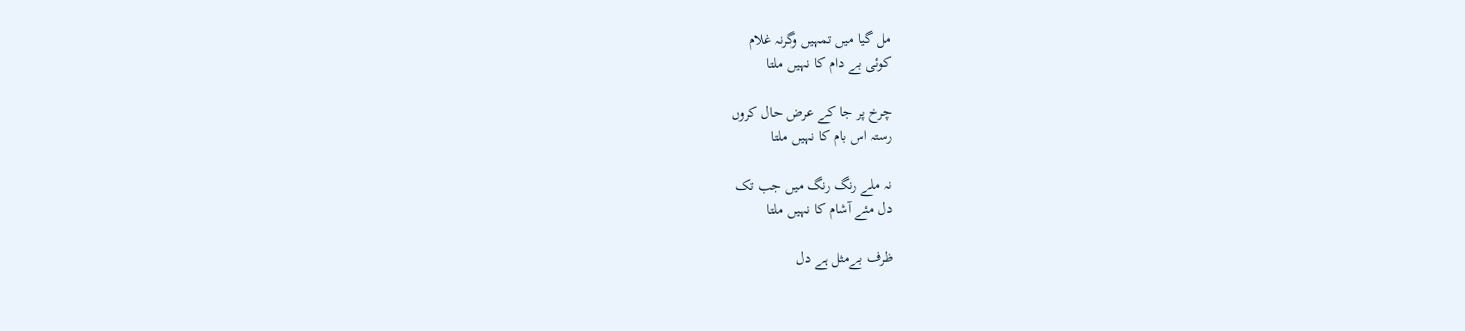مل گیا میں تمہیں وگرنہ غلام
کوئی بے دام کا نہیں ملتا

چرخ پر جا کے عرض حال کروں
رستہ اس بام کا نہیں ملتا

نہ ملے رنگ رنگ میں جب تک
دل مئے آشام کا نہیں ملتا

ظرف بےمثل ہے دل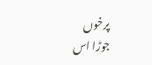پرخوں
جوڑا اس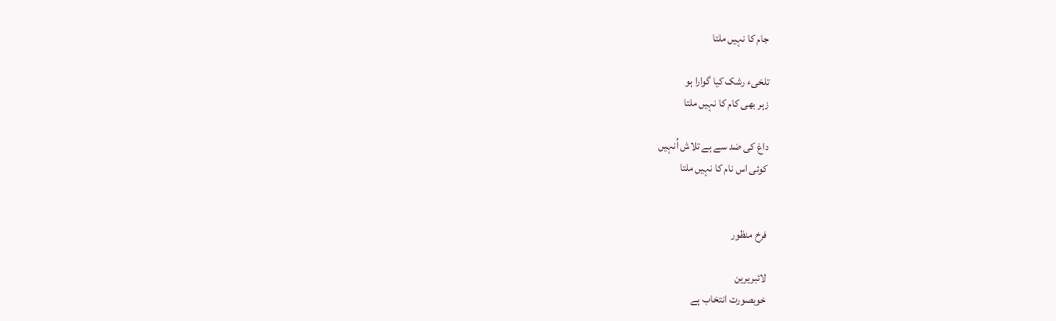جام کا نہیں ملتا

تلخیء رشک کیا گوارا ہو
زہر بھی کام کا نہیں ملتا

داغ کی ضد سے ہے تلاش اُنہیں
کوئی اس نام کا نہیں ملتا


فرخ منظور

لائبریرین
خوبصورت انتخاب ہے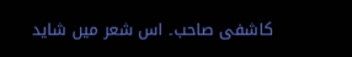کاشفی صاحب۔ اس شعر میں شاید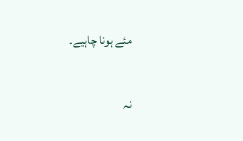مئے ہونا چاہیے۔

نہ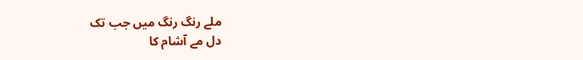ملے رنگ رنگ میں جب تک
دل مے آشام کا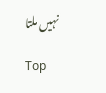نہیں ملتا

Top